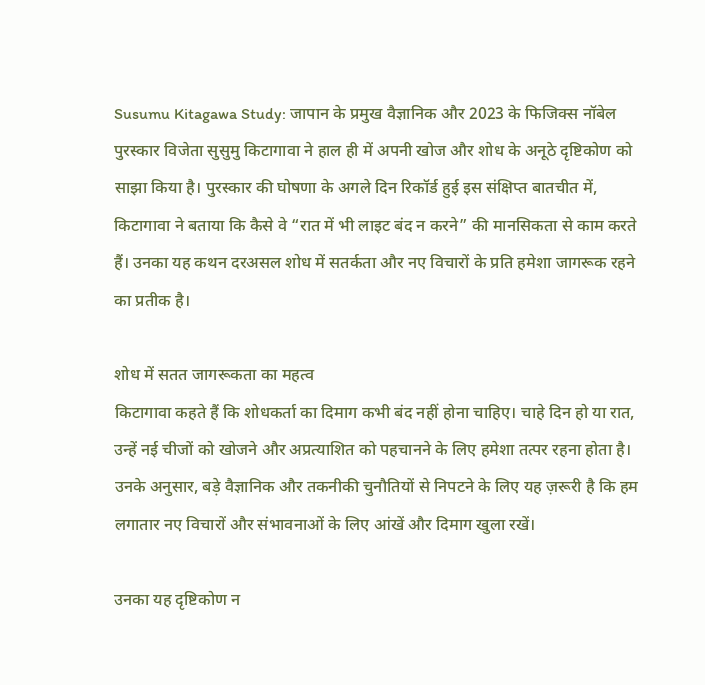Susumu Kitagawa Study: जापान के प्रमुख वैज्ञानिक और 2023 के फिजिक्स नॉबेल पुरस्कार विजेता सुसुमु किटागावा ने हाल ही में अपनी खोज और शोध के अनूठे दृष्टिकोण को साझा किया है। पुरस्कार की घोषणा के अगले दिन रिकॉर्ड हुई इस संक्षिप्त बातचीत में, किटागावा ने बताया कि कैसे वे “रात में भी लाइट बंद न करने” की मानसिकता से काम करते हैं। उनका यह कथन दरअसल शोध में सतर्कता और नए विचारों के प्रति हमेशा जागरूक रहने का प्रतीक है।

शोध में सतत जागरूकता का महत्व
किटागावा कहते हैं कि शोधकर्ता का दिमाग कभी बंद नहीं होना चाहिए। चाहे दिन हो या रात, उन्हें नई चीजों को खोजने और अप्रत्याशित को पहचानने के लिए हमेशा तत्पर रहना होता है। उनके अनुसार, बड़े वैज्ञानिक और तकनीकी चुनौतियों से निपटने के लिए यह ज़रूरी है कि हम लगातार नए विचारों और संभावनाओं के लिए आंखें और दिमाग खुला रखें।

उनका यह दृष्टिकोण न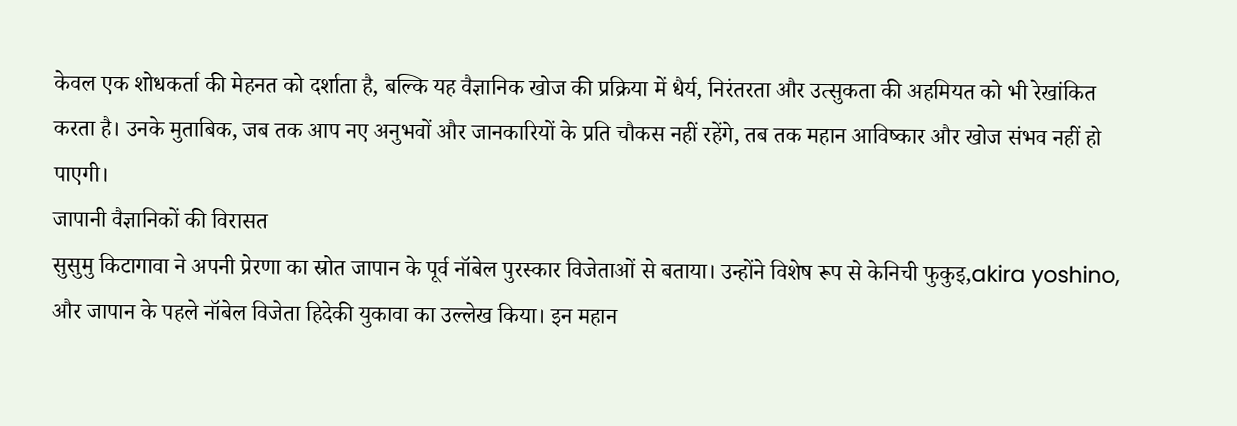केवल एक शोधकर्ता की मेहनत को दर्शाता है, बल्कि यह वैज्ञानिक खोज की प्रक्रिया में धैर्य, निरंतरता और उत्सुकता की अहमियत को भी रेखांकित करता है। उनके मुताबिक, जब तक आप नए अनुभवों और जानकारियों के प्रति चौकस नहीं रहेंगे, तब तक महान आविष्कार और खोज संभव नहीं हो पाएगी।
जापानी वैज्ञानिकों की विरासत
सुसुमु किटागावा ने अपनी प्रेरणा का स्रोत जापान के पूर्व नॉबेल पुरस्कार विजेताओं से बताया। उन्होंने विशेष रूप से केनिची फुकुइ,akira yoshino, और जापान के पहले नॉबेल विजेता हिदेकी युकावा का उल्लेख किया। इन महान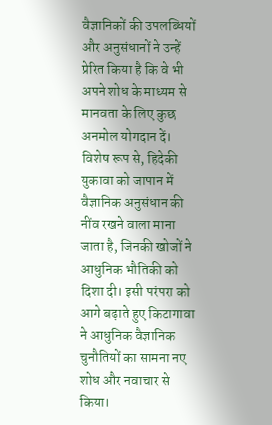वैज्ञानिकों की उपलब्धियों और अनुसंधानों ने उन्हें प्रेरित किया है कि वे भी अपने शोध के माध्यम से मानवता के लिए कुछ अनमोल योगदान दें।
विशेष रूप से, हिदेकी युकावा को जापान में वैज्ञानिक अनुसंधान की नींव रखने वाला माना जाता है, जिनकी खोजों ने आधुनिक भौतिकी को दिशा दी। इसी परंपरा को आगे बढ़ाते हुए किटागावा ने आधुनिक वैज्ञानिक चुनौतियों का सामना नए शोध और नवाचार से किया।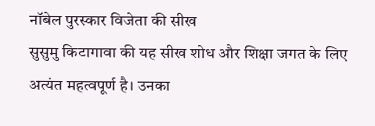नॉबेल पुरस्कार विजेता की सीख
सुसुमु किटागावा की यह सीख शोध और शिक्षा जगत के लिए अत्यंत महत्वपूर्ण है। उनका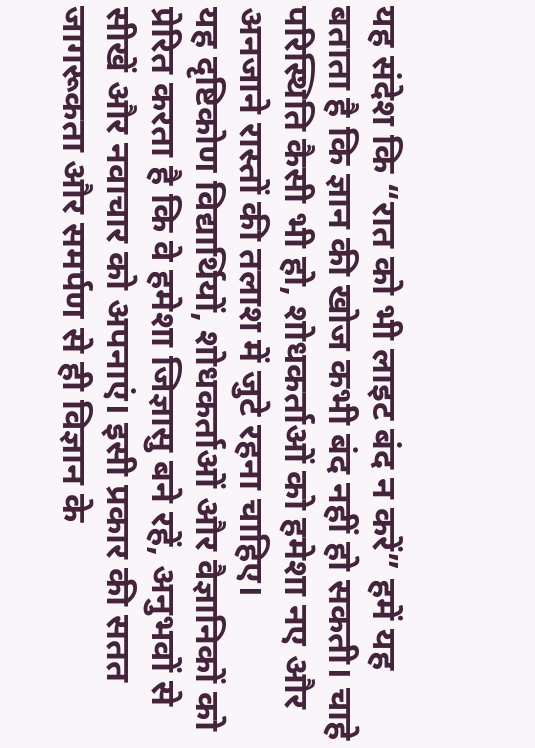यह संदेश कि “रात को भी लाइट बंद न करें” हमें यह बताता है कि ज्ञान की खोज कभी बंद नहीं हो सकती। चाहे परिस्थिति कैसी भी हो, शोधकर्ताओं को हमेशा नए और अनजाने रास्तों की तलाश में जुटे रहना चाहिए।
यह दृष्टिकोण विद्यार्थियों, शोधकर्ताओं और वैज्ञानिकों को प्रेरित करता है कि वे हमेशा जिज्ञासु बने रहें, अनुभवों से सीखें और नवाचार को अपनाएं। इसी प्रकार की सतत जागरूकता और समर्पण से ही विज्ञान के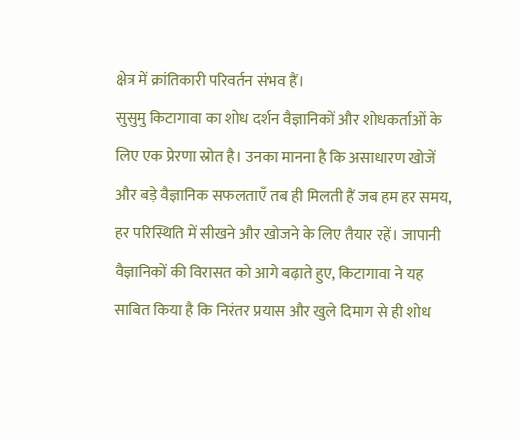क्षेत्र में क्रांतिकारी परिवर्तन संभव हैं।
सुसुमु किटागावा का शोध दर्शन वैज्ञानिकों और शोधकर्ताओं के लिए एक प्रेरणा स्रोत है। उनका मानना है कि असाधारण खोजें और बड़े वैज्ञानिक सफलताएँ तब ही मिलती हैं जब हम हर समय, हर परिस्थिति में सीखने और खोजने के लिए तैयार रहें। जापानी वैज्ञानिकों की विरासत को आगे बढ़ाते हुए, किटागावा ने यह साबित किया है कि निरंतर प्रयास और खुले दिमाग से ही शोध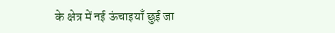के क्षेत्र में नई ऊंचाइयाँ छुई जा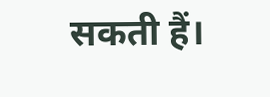सकती हैं।